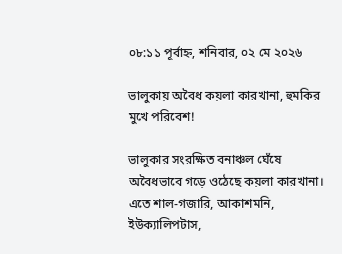০৮:১১ পূর্বাহ্ন, শনিবার, ০২ মে ২০২৬

ভালুকায় অবৈধ কয়লা কারখানা, হুমকির মুখে পরিবেশ!

ভালুকার সংরক্ষিত বনাঞ্চল ঘেঁষে অবৈধভাবে গড়ে ওঠেছে কয়লা কারখানা। এতে শাল-গজারি, আকাশমনি, ইউক্যালিপটাস,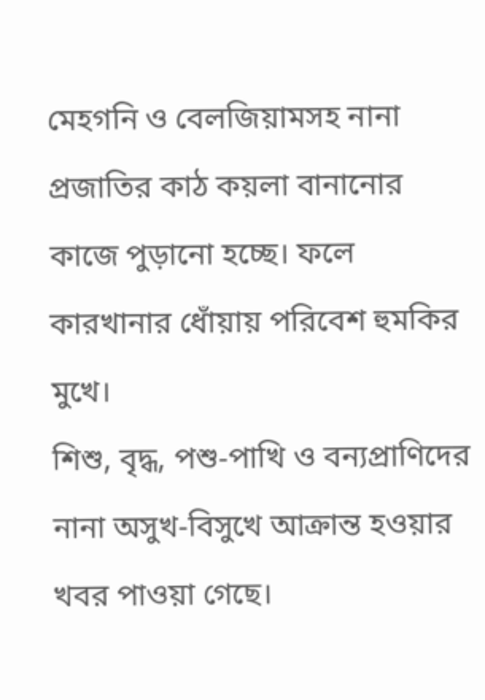মেহগনি ও বেলজিয়ামসহ নানা প্রজাতির কাঠ কয়লা বানানোর কাজে পুড়ানো হচ্ছে। ফলে কারখানার ধোঁয়ায় পরিবেশ হুমকির মুখে।
শিশু, বৃদ্ধ, পশু-পাখি ও বন্যপ্রাণিদের নানা অসুখ-বিসুখে আক্রান্ত হওয়ার খবর পাওয়া গেছে।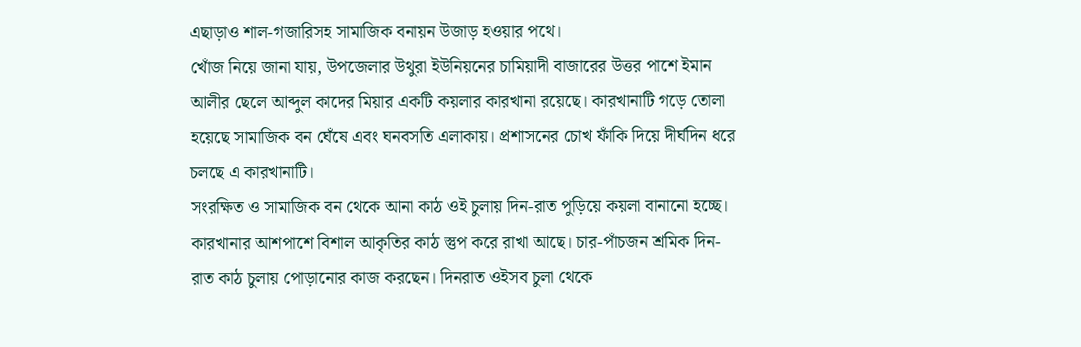এছাড়াও শাল-গজারিসহ সামাজিক বনায়ন উজাড় হওয়ার পথে।
খোঁজ নিয়ে জানা যায়, উপজেলার উথুরা ইউনিয়নের চামিয়াদী বাজারের উত্তর পাশে ইমান আলীর ছেলে আব্দুল কাদের মিয়ার একটি কয়লার কারখানা রয়েছে। কারখানাটি গড়ে তোলা হয়েছে সামাজিক বন ঘেঁষে এবং ঘনবসতি এলাকায়। প্রশাসনের চোখ ফাঁকি দিয়ে দীর্ঘদিন ধরে চলছে এ কারখানাটি।
সংরক্ষিত ও সামাজিক বন থেকে আনা কাঠ ওই চুলায় দিন-রাত পুড়িয়ে কয়লা বানানো হচ্ছে। কারখানার আশপাশে বিশাল আকৃতির কাঠ স্তুপ করে রাখা আছে। চার-পাঁচজন শ্রমিক দিন-রাত কাঠ চুলায় পোড়ানোর কাজ করছেন। দিনরাত ওইসব চুলা থেকে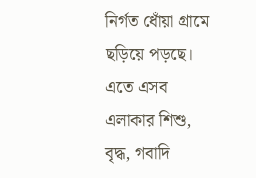নির্গত ধোঁয়া গ্রামে ছড়িয়ে পড়ছে। এতে এসব এলাকার শিশু, বৃদ্ধ, গবাদি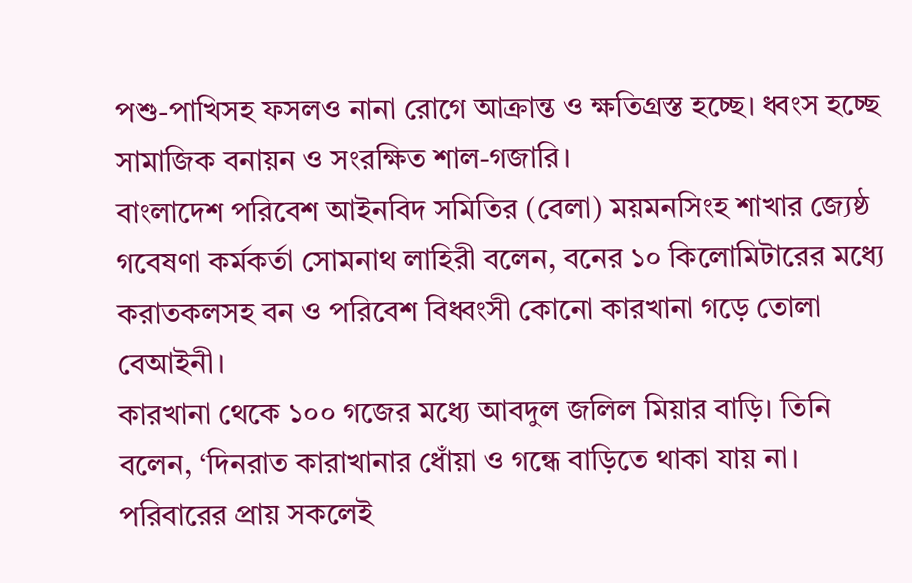পশু-পাখিসহ ফসলও নানা রোগে আক্রান্ত ও ক্ষতিগ্রস্ত হচ্ছে। ধ্বংস হচ্ছে সামাজিক বনায়ন ও সংরক্ষিত শাল-গজারি।
বাংলাদেশ পরিবেশ আইনবিদ সমিতির (বেলা) ময়মনসিংহ শাখার জ্যেষ্ঠ গবেষণা কর্মকর্তা সোমনাথ লাহিরী বলেন, বনের ১০ কিলোমিটারের মধ্যে করাতকলসহ বন ও পরিবেশ বিধ্বংসী কোনো কারখানা গড়ে তোলা বেআইনী।
কারখানা থেকে ১০০ গজের মধ্যে আবদুল জলিল মিয়ার বাড়ি। তিনি বলেন, ‘দিনরাত কারাখানার ধোঁয়া ও গন্ধে বাড়িতে থাকা যায় না। পরিবারের প্রায় সকলেই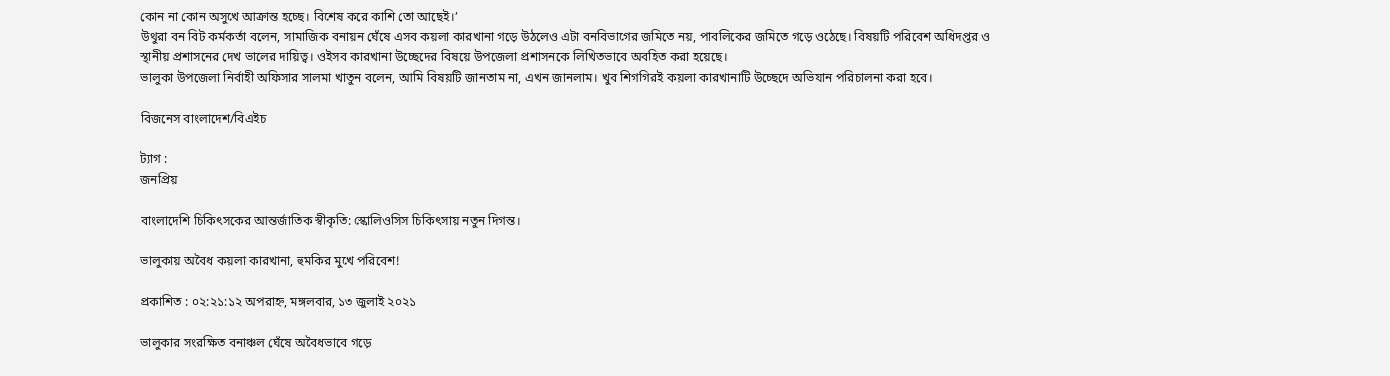কোন না কোন অসুখে আক্রান্ত হচ্ছে। বিশেষ করে কাশি তো আছেই।’
উথুরা বন বিট কর্মকর্তা বলেন, সামাজিক বনায়ন ঘেঁষে এসব কয়লা কারখানা গড়ে উঠলেও এটা বনবিভাগের জমিতে নয়, পাবলিকের জমিতে গড়ে ওঠেছে। বিষয়টি পরিবেশ অধিদপ্তর ও স্থানীয় প্রশাসনের দেখ ভালের দায়িত্ব। ওইসব কারখানা উচ্ছেদের বিষয়ে উপজেলা প্রশাসনকে লিখিতভাবে অবহিত করা হয়েছে।
ভালুকা উপজেলা নির্বাহী অফিসার সালমা খাতুন বলেন, আমি বিষয়টি জানতাম না, এখন জানলাম। খুব শিগগিরই কয়লা কারখানাটি উচ্ছেদে অভিযান পরিচালনা করা হবে।

বিজনেস বাংলাদেশ/বিএইচ

ট্যাগ :
জনপ্রিয়

বাংলাদেশি চিকিৎসকের আন্তর্জাতিক স্বীকৃতি: স্কোলিওসিস চিকিৎসায় নতুন দিগন্ত।

ভালুকায় অবৈধ কয়লা কারখানা, হুমকির মুখে পরিবেশ!

প্রকাশিত : ০২:২১:১২ অপরাহ্ন, মঙ্গলবার, ১৩ জুলাই ২০২১

ভালুকার সংরক্ষিত বনাঞ্চল ঘেঁষে অবৈধভাবে গড়ে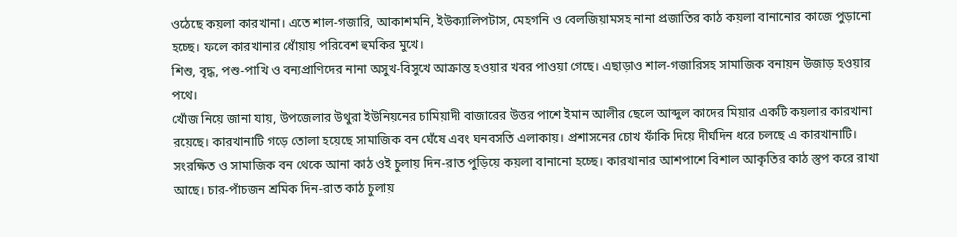ওঠেছে কয়লা কারখানা। এতে শাল-গজারি, আকাশমনি, ইউক্যালিপটাস, মেহগনি ও বেলজিয়ামসহ নানা প্রজাতির কাঠ কয়লা বানানোর কাজে পুড়ানো হচ্ছে। ফলে কারখানার ধোঁয়ায় পরিবেশ হুমকির মুখে।
শিশু, বৃদ্ধ, পশু-পাখি ও বন্যপ্রাণিদের নানা অসুখ-বিসুখে আক্রান্ত হওয়ার খবর পাওয়া গেছে। এছাড়াও শাল-গজারিসহ সামাজিক বনায়ন উজাড় হওয়ার পথে।
খোঁজ নিয়ে জানা যায়, উপজেলার উথুরা ইউনিয়নের চামিয়াদী বাজারের উত্তর পাশে ইমান আলীর ছেলে আব্দুল কাদের মিয়ার একটি কয়লার কারখানা রয়েছে। কারখানাটি গড়ে তোলা হয়েছে সামাজিক বন ঘেঁষে এবং ঘনবসতি এলাকায়। প্রশাসনের চোখ ফাঁকি দিয়ে দীর্ঘদিন ধরে চলছে এ কারখানাটি।
সংরক্ষিত ও সামাজিক বন থেকে আনা কাঠ ওই চুলায় দিন-রাত পুড়িয়ে কয়লা বানানো হচ্ছে। কারখানার আশপাশে বিশাল আকৃতির কাঠ স্তুপ করে রাখা আছে। চার-পাঁচজন শ্রমিক দিন-রাত কাঠ চুলায়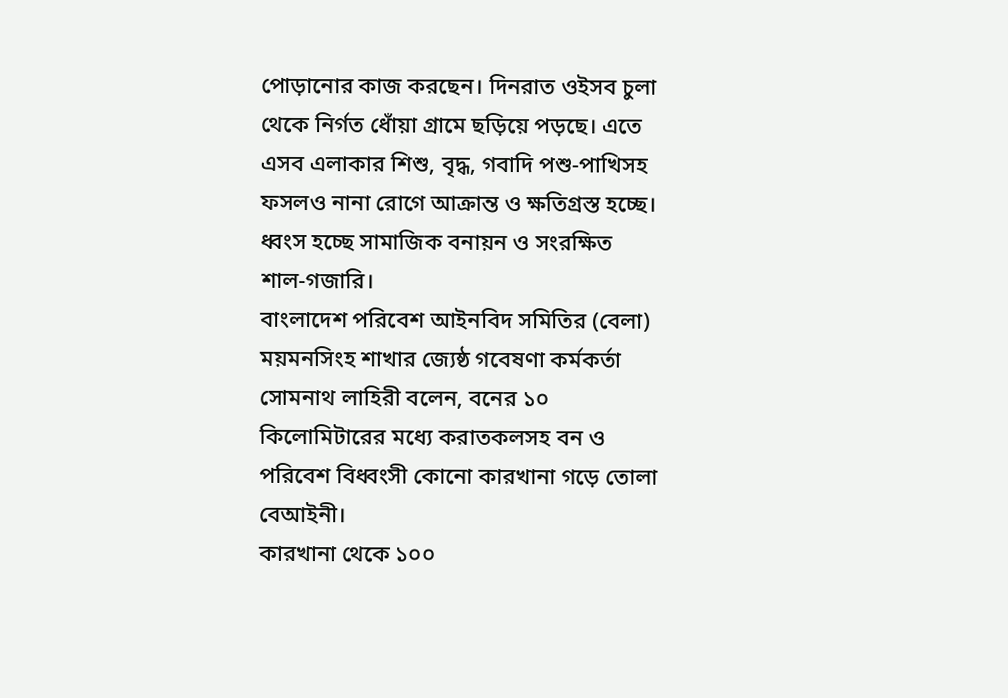পোড়ানোর কাজ করছেন। দিনরাত ওইসব চুলা থেকে নির্গত ধোঁয়া গ্রামে ছড়িয়ে পড়ছে। এতে এসব এলাকার শিশু, বৃদ্ধ, গবাদি পশু-পাখিসহ ফসলও নানা রোগে আক্রান্ত ও ক্ষতিগ্রস্ত হচ্ছে। ধ্বংস হচ্ছে সামাজিক বনায়ন ও সংরক্ষিত শাল-গজারি।
বাংলাদেশ পরিবেশ আইনবিদ সমিতির (বেলা) ময়মনসিংহ শাখার জ্যেষ্ঠ গবেষণা কর্মকর্তা সোমনাথ লাহিরী বলেন, বনের ১০ কিলোমিটারের মধ্যে করাতকলসহ বন ও পরিবেশ বিধ্বংসী কোনো কারখানা গড়ে তোলা বেআইনী।
কারখানা থেকে ১০০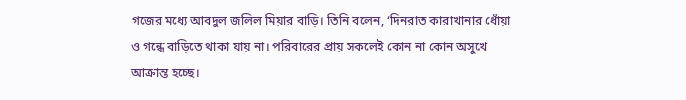গজের মধ্যে আবদুল জলিল মিয়ার বাড়ি। তিনি বলেন, ‘দিনরাত কারাখানার ধোঁয়া ও গন্ধে বাড়িতে থাকা যায় না। পরিবারের প্রায় সকলেই কোন না কোন অসুখে আক্রান্ত হচ্ছে।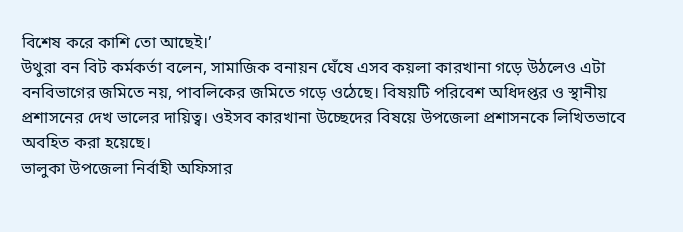বিশেষ করে কাশি তো আছেই।’
উথুরা বন বিট কর্মকর্তা বলেন, সামাজিক বনায়ন ঘেঁষে এসব কয়লা কারখানা গড়ে উঠলেও এটা বনবিভাগের জমিতে নয়, পাবলিকের জমিতে গড়ে ওঠেছে। বিষয়টি পরিবেশ অধিদপ্তর ও স্থানীয় প্রশাসনের দেখ ভালের দায়িত্ব। ওইসব কারখানা উচ্ছেদের বিষয়ে উপজেলা প্রশাসনকে লিখিতভাবে অবহিত করা হয়েছে।
ভালুকা উপজেলা নির্বাহী অফিসার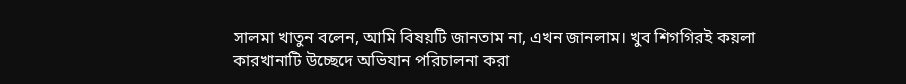সালমা খাতুন বলেন, আমি বিষয়টি জানতাম না, এখন জানলাম। খুব শিগগিরই কয়লা কারখানাটি উচ্ছেদে অভিযান পরিচালনা করা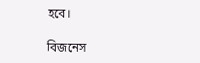হবে।

বিজনেস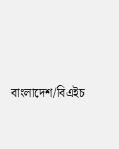বাংলাদেশ/বিএইচ